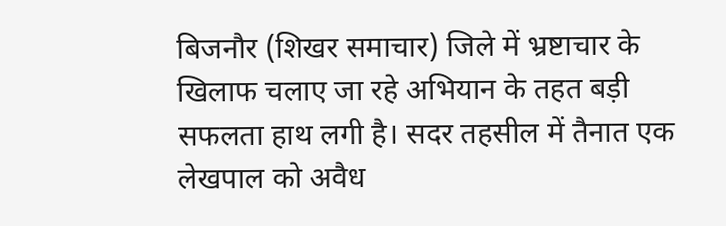बिजनौर (शिखर समाचार) जिले में भ्रष्टाचार के खिलाफ चलाए जा रहे अभियान के तहत बड़ी सफलता हाथ लगी है। सदर तहसील में तैनात एक लेखपाल को अवैध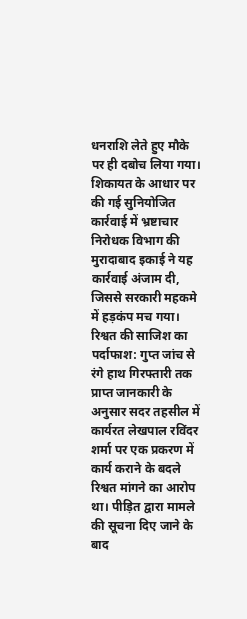धनराशि लेते हुए मौके पर ही दबोच लिया गया। शिकायत के आधार पर की गई सुनियोजित कार्रवाई में भ्रष्टाचार निरोधक विभाग की मुरादाबाद इकाई ने यह कार्रवाई अंजाम दी, जिससे सरकारी महकमे में हड़कंप मच गया।
रिश्वत की साजिश का पर्दाफाश: गुप्त जांच से रंगे हाथ गिरफ्तारी तक
प्राप्त जानकारी के अनुसार सदर तहसील में कार्यरत लेखपाल रविंदर शर्मा पर एक प्रकरण में कार्य कराने के बदले रिश्वत मांगने का आरोप था। पीड़ित द्वारा मामले की सूचना दिए जाने के बाद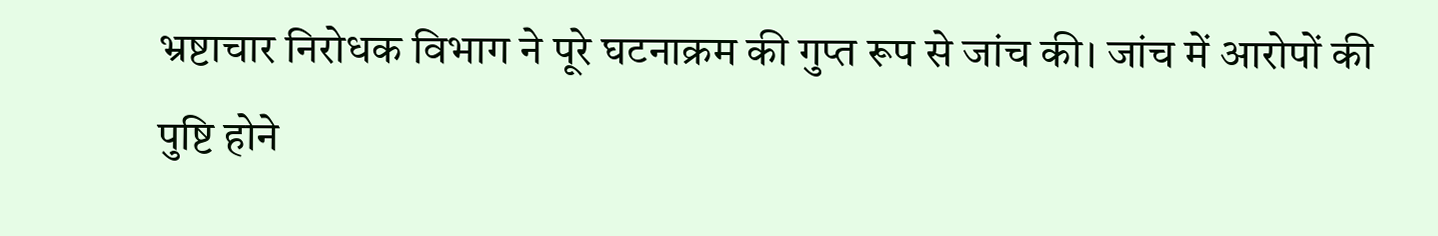भ्रष्टाचार निरोधक विभाग ने पूरे घटनाक्रम की गुप्त रूप से जांच की। जांच में आरोपों की पुष्टि होने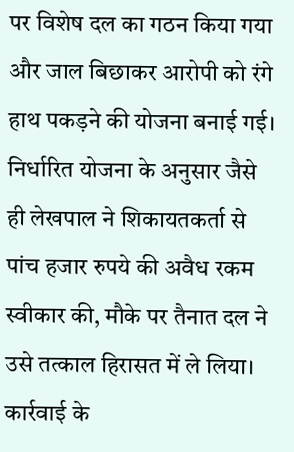पर विशेष दल का गठन किया गया और जाल बिछाकर आरोपी को रंगे हाथ पकड़ने की योजना बनाई गई।
निर्धारित योजना के अनुसार जैसे ही लेखपाल ने शिकायतकर्ता से पांच हजार रुपये की अवैध रकम स्वीकार की, मौके पर तैनात दल ने उसे तत्काल हिरासत में ले लिया। कार्रवाई के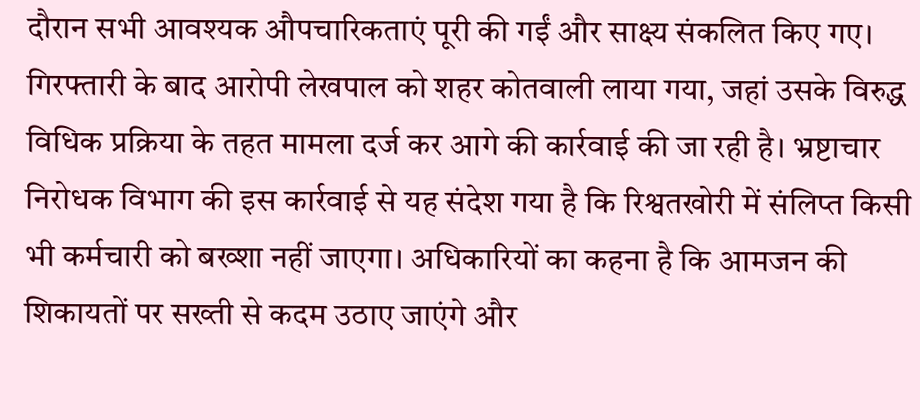दौरान सभी आवश्यक औपचारिकताएं पूरी की गईं और साक्ष्य संकलित किए गए। गिरफ्तारी के बाद आरोपी लेखपाल को शहर कोतवाली लाया गया, जहां उसके विरुद्ध विधिक प्रक्रिया के तहत मामला दर्ज कर आगे की कार्रवाई की जा रही है। भ्रष्टाचार निरोधक विभाग की इस कार्रवाई से यह संदेश गया है कि रिश्वतखोरी में संलिप्त किसी भी कर्मचारी को बख्शा नहीं जाएगा। अधिकारियों का कहना है कि आमजन की शिकायतों पर सख्ती से कदम उठाए जाएंगे और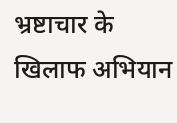भ्रष्टाचार के खिलाफ अभियान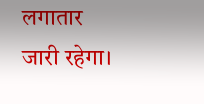लगातार जारी रहेगा।